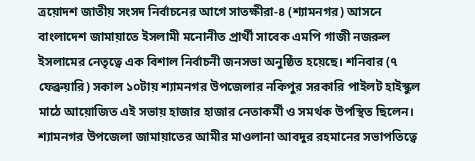ত্রয়োদশ জাতীয় সংসদ নির্বাচনের আগে সাতক্ষীরা-৪ (শ্যামনগর) আসনে বাংলাদেশ জামায়াতে ইসলামী মনোনীত প্রার্থী সাবেক এমপি গাজী নজরুল ইসলামের নেতৃত্বে এক বিশাল নির্বাচনী জনসভা অনুষ্ঠিত হয়েছে। শনিবার (৭ ফেব্রুয়ারি) সকাল ১০টায় শ্যামনগর উপজেলার নকিপুর সরকারি পাইলট হাইস্কুল মাঠে আয়োজিত এই সভায় হাজার হাজার নেতাকর্মী ও সমর্থক উপস্থিত ছিলেন।
শ্যামনগর উপজেলা জামায়াতের আমীর মাওলানা আবদুর রহমানের সভাপতিত্বে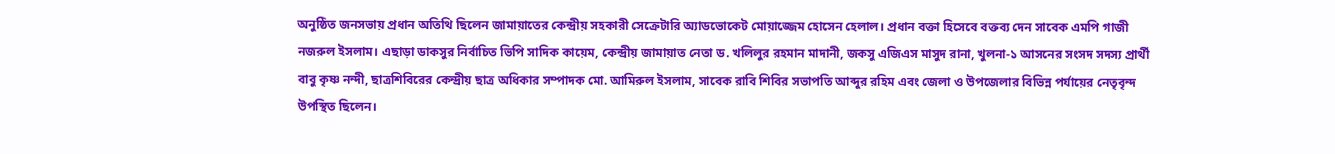অনুষ্ঠিত জনসভায় প্রধান অতিথি ছিলেন জামায়াতের কেন্দ্রীয় সহকারী সেক্রেটারি অ্যাডভোকেট মোয়াজ্জেম হোসেন হেলাল। প্রধান বক্তা হিসেবে বক্তব্য দেন সাবেক এমপি গাজী নজরুল ইসলাম। এছাড়া ডাকসুর নির্বাচিত ভিপি সাদিক কায়েম, কেন্দ্রীয় জামায়াত নেতা ড. খলিলুর রহমান মাদানী, জকসু এজিএস মাসুদ রানা, খুলনা-১ আসনের সংসদ সদস্য প্রার্থী বাবু কৃষ্ণ নন্দী, ছাত্রশিবিরের কেন্দ্রীয় ছাত্র অধিকার সম্পাদক মো. আমিরুল ইসলাম, সাবেক রাবি শিবির সভাপতি আব্দুর রহিম এবং জেলা ও উপজেলার বিভিন্ন পর্যায়ের নেতৃবৃন্দ উপস্থিত ছিলেন।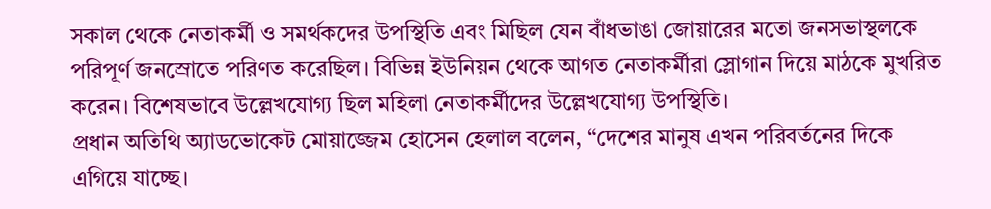সকাল থেকে নেতাকর্মী ও সমর্থকদের উপস্থিতি এবং মিছিল যেন বাঁধভাঙা জোয়ারের মতো জনসভাস্থলকে পরিপূর্ণ জনস্রোতে পরিণত করেছিল। বিভিন্ন ইউনিয়ন থেকে আগত নেতাকর্মীরা স্লোগান দিয়ে মাঠকে মুখরিত করেন। বিশেষভাবে উল্লেখযোগ্য ছিল মহিলা নেতাকর্মীদের উল্লেখযোগ্য উপস্থিতি।
প্রধান অতিথি অ্যাডভোকেট মোয়াজ্জেম হোসেন হেলাল বলেন, “দেশের মানুষ এখন পরিবর্তনের দিকে এগিয়ে যাচ্ছে।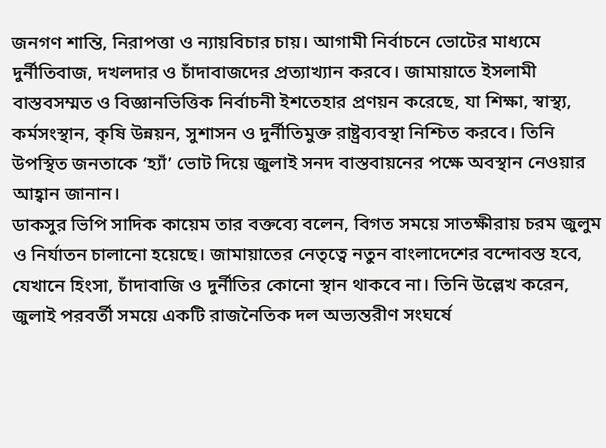জনগণ শান্তি, নিরাপত্তা ও ন্যায়বিচার চায়। আগামী নির্বাচনে ভোটের মাধ্যমে দুর্নীতিবাজ, দখলদার ও চাঁদাবাজদের প্রত্যাখ্যান করবে। জামায়াতে ইসলামী বাস্তবসম্মত ও বিজ্ঞানভিত্তিক নির্বাচনী ইশতেহার প্রণয়ন করেছে, যা শিক্ষা, স্বাস্থ্য, কর্মসংস্থান, কৃষি উন্নয়ন, সুশাসন ও দুর্নীতিমুক্ত রাষ্ট্রব্যবস্থা নিশ্চিত করবে। তিনি উপস্থিত জনতাকে ‘হ্যাঁ’ ভোট দিয়ে জুলাই সনদ বাস্তবায়নের পক্ষে অবস্থান নেওয়ার আহ্বান জানান।
ডাকসুর ভিপি সাদিক কায়েম তার বক্তব্যে বলেন, বিগত সময়ে সাতক্ষীরায় চরম জুলুম ও নির্যাতন চালানো হয়েছে। জামায়াতের নেতৃত্বে নতুন বাংলাদেশের বন্দোবস্ত হবে, যেখানে হিংসা, চাঁদাবাজি ও দুর্নীতির কোনো স্থান থাকবে না। তিনি উল্লেখ করেন, জুলাই পরবর্তী সময়ে একটি রাজনৈতিক দল অভ্যন্তরীণ সংঘর্ষে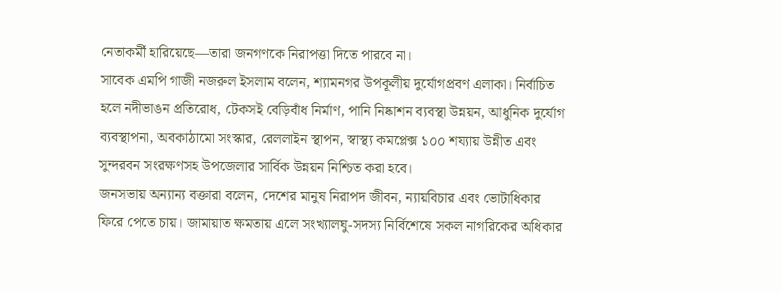নেতাকর্মী হারিয়েছে—তারা জনগণকে নিরাপত্তা দিতে পারবে না।
সাবেক এমপি গাজী নজরুল ইসলাম বলেন, শ্যামনগর উপকূলীয় দুর্যোগপ্রবণ এলাকা। নির্বাচিত হলে নদীভাঙন প্রতিরোধ, টেকসই বেড়িবাঁধ নির্মাণ, পানি নিষ্কাশন ব্যবস্থা উন্নয়ন, আধুনিক দুর্যোগ ব্যবস্থাপনা, অবকাঠামো সংস্কার, রেললাইন স্থাপন, স্বাস্থ্য কমপ্লেক্স ১০০ শয্যায় উন্নীত এবং সুন্দরবন সংরক্ষণসহ উপজেলার সার্বিক উন্নয়ন নিশ্চিত করা হবে।
জনসভায় অন্যান্য বক্তারা বলেন, দেশের মানুষ নিরাপদ জীবন, ন্যায়বিচার এবং ভোটাধিকার ফিরে পেতে চায়। জামায়াত ক্ষমতায় এলে সংখ্যালঘু-সদস্য নির্বিশেষে সকল নাগরিকের অধিকার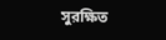সুরক্ষিত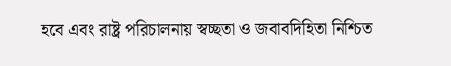হবে এবং রাষ্ট্র পরিচালনায় স্বচ্ছতা ও জবাবদিহিতা নিশ্চিত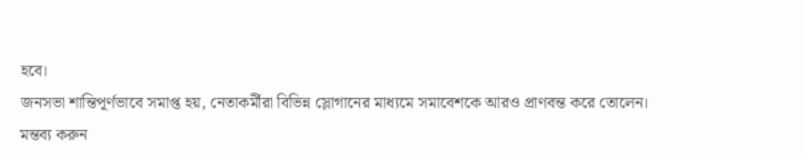হবে।
জনসভা শান্তিপূর্ণভাবে সমাপ্ত হয়, নেতাকর্মীরা বিভিন্ন স্লোগানের মাধ্যমে সমাবেশকে আরও প্রাণবন্ত করে তোলেন।
মন্তব্য করুন